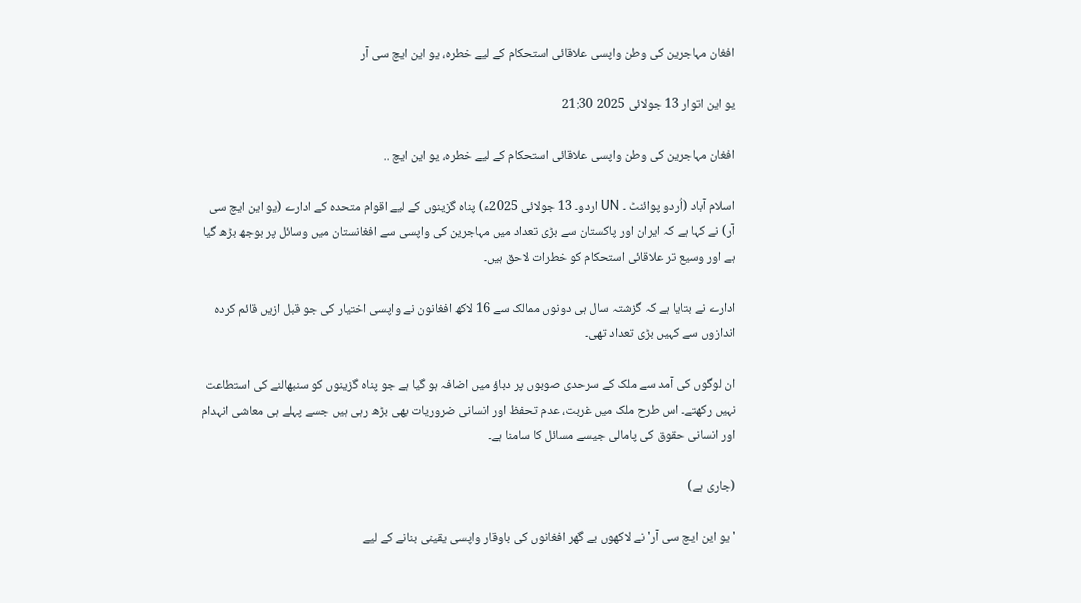افغان مہاجرین کی وطن واپسی علاقائی استحکام کے لیے خطرہ، یو این ایچ سی آر

یو این اتوار 13 جولائی 2025 21:30

افغان مہاجرین کی وطن واپسی علاقائی استحکام کے لیے خطرہ، یو این ایچ ..

اسلام آباد (اُردو پوائنٹ ۔ UN اردو۔ 13 جولائی 2025ء) پناہ گزینوں کے لیے اقوام متحدہ کے ادارے (یو این ایچ سی آر) نے کہا ہے کہ ایران اور پاکستان سے بڑی تعداد میں مہاجرین کی واپسی سے افغانستان میں وسائل پر بوجھ بڑھ گیا ہے اور وسیع تر علاقائی استحکام کو خطرات لاحق ہیں۔

ادارے نے بتایا ہے کہ گزشتہ سال ہی دونوں ممالک سے 16 لاکھ افغانون نے واپسی اختیار کی جو قبل ازیں قائم کردہ اندازوں سے کہیں بڑی تعداد تھی۔

ان لوگوں کی آمد سے ملک کے سرحدی صوبوں پر دباؤ میں اضافہ ہو گیا ہے جو پناہ گزینوں کو سنبھالنے کی استطاعت نہیں رکھتے۔ اس طرح ملک میں غربت، عدم تحفظ اور انسانی ضروریات بھی بڑھ رہی ہیں جسے پہلے ہی معاشی انہدام اور انسانی حقوق کی پامالی جیسے مسائل کا سامنا ہے۔

(جاری ہے)

'یو این ایچ سی آر' نے لاکھوں بے گھر افغانوں کی باوقار واپسی یقینی بنانے کے لیے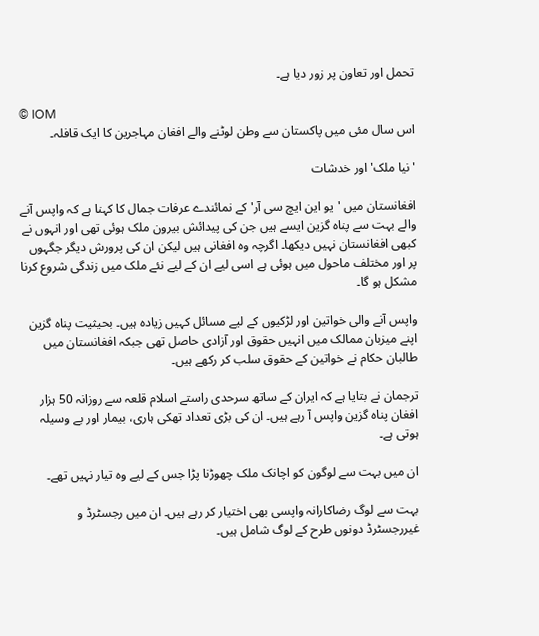تحمل اور تعاون پر زور دیا ہے۔

© IOM
اس سال مئی میں پاکستان سے وطن لوٹنے والے افغان مہاجرین کا ایک قافلہ۔

'نیا ملک' اور خدشات

افغانستان میں 'یو این ایچ سی آر' کے نمائندے عرفات جمال کا کہنا ہے کہ واپس آنے والے بہت سے پناہ گزین ایسے ہیں جن کی پیدائش بیرون ملک ہوئی تھی اور انہوں نے کبھی افغانستان نہیں دیکھا۔ اگرچہ وہ افغانی ہیں لیکن ان کی پرورش دیگر جگہوں پر اور مختلف ماحول میں ہوئی ہے اسی لیے ان کے لیے نئے ملک میں زندگی شروع کرنا مشکل ہو گا۔

واپس آنے والی خواتین اور لڑکیوں کے لیے مسائل کہیں زیادہ ہیں۔ بحیثیت پناہ گزین اپنے میزبان ممالک میں انہیں حقوق اور آزادی حاصل تھی جبکہ افغانستان میں طالبان حکام نے خواتین کے حقوق سلب کر رکھے ہیں۔

ترجمان نے بتایا ہے کہ ایران کے ساتھ سرحدی راستے اسلام قلعہ سے روزانہ 50 ہزار افغان پناہ گزین واپس آ رہے ہیں۔ ان کی بڑی تعداد تھکی ہاری، بیمار اور بے وسیلہ ہوتی ہے۔

ان میں بہت سے لوگون کو اچانک ملک چھوڑنا پڑا جس کے لیے وہ تیار نہیں تھے۔

بہت سے لوگ رضاکارانہ واپسی بھی اختیار کر رہے ہیں۔ ان میں رجسٹرڈ و غیررجسٹرڈ دونوں طرح کے لوگ شامل ہیں۔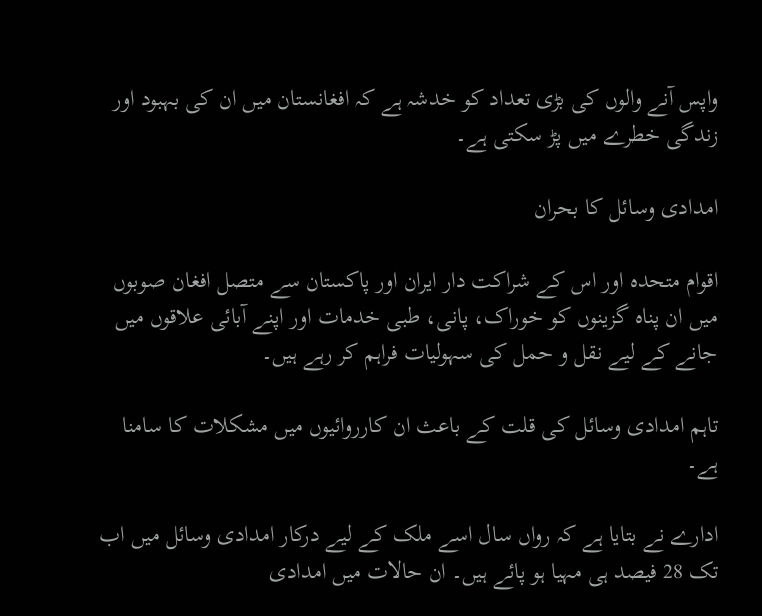واپس آنے والوں کی بڑی تعداد کو خدشہ ہے کہ افغانستان میں ان کی بہبود اور زندگی خطرے میں پڑ سکتی ہے۔

امدادی وسائل کا بحران

اقوام متحدہ اور اس کے شراکت دار ایران اور پاکستان سے متصل افغان صوبوں میں ان پناہ گزینوں کو خوراک، پانی، طبی خدمات اور اپنے آبائی علاقوں میں جانے کے لیے نقل و حمل کی سہولیات فراہم کر رہے ہیں۔

تاہم امدادی وسائل کی قلت کے باعث ان کارروائیوں میں مشکلات کا سامنا ہے۔

ادارے نے بتایا ہے کہ رواں سال اسے ملک کے لیے درکار امدادی وسائل میں اب تک 28 فیصد ہی مہیا ہو پائے ہیں۔ ان حالات میں امدادی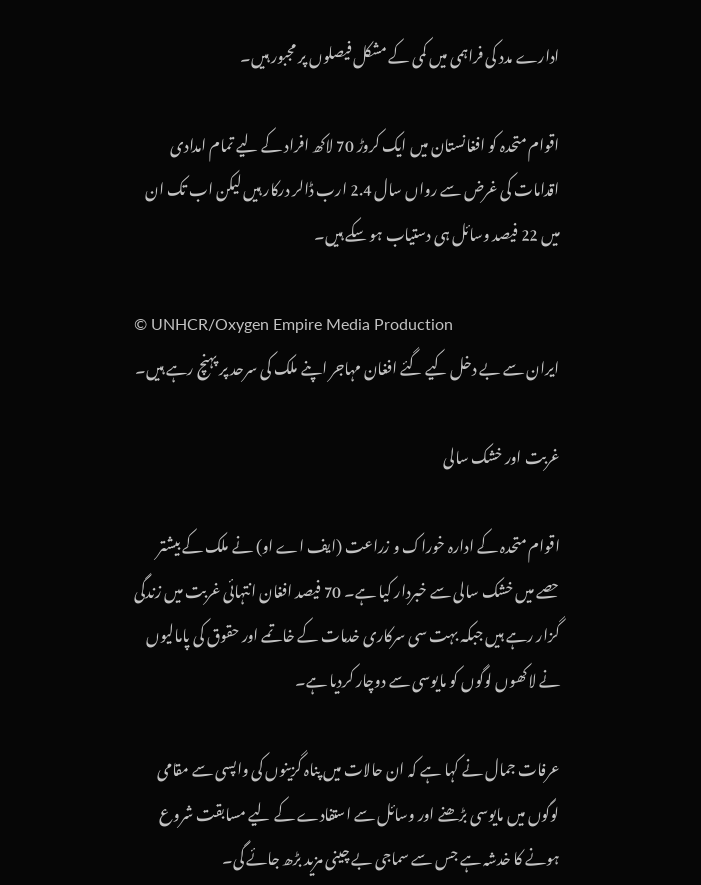ادارے مدد کی فراہمی میں کمی کے مشکل فیصلوں پر مجبور ہیں۔

اقوام متحدہ کو افغانستان میں ایک کروڑ 70 لاکھ افراد کے لیے تمام امدادی اقدامات کی غرض سے رواں سال 2.4 ارب ڈالر درکار ہیں لیکن اب تک ان میں 22 فیصد وسائل ہی دستیاب ہو سکے ہیں۔

© UNHCR/Oxygen Empire Media Production
ایران سے بے دخل کیے گئے افغان مہاجر اپنے ملک کی سرحد پر پہنچ رہے ہیں۔

غربت اور خشک سالی

اقوام متحدہ کے ادارہ خوراک و زراعت (ایف اے او) نے ملک کے بیشتر حصے میں خشک سالی سے خبردار کیا ہے۔ 70 فیصد افغان انتہائی غربت میں زندگی گزار رہے ہیں جبکہ بہت سی سرکاری خدمات کے خاتمے اور حقوق کی پامالیوں نے لاکھوں لوگوں کو مایوسی سے دوچار کردیا ہے۔

عرفات جمال نے کہا ہے کہ ان حالات میں پناہ گزینوں کی واپسی سے مقامی لوگوں میں مایوسی بڑھنے اور وسائل سے استفادے کے لیے مسابقت شروع ہونے کا خدشہ ہے جس سے سماجی بے چینی مزید بڑھ جائے گی۔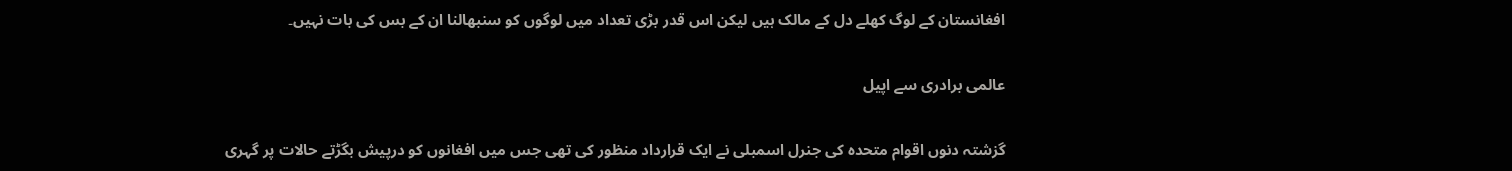افغانستان کے لوگ کھلے دل کے مالک ہیں لیکن اس قدر بڑی تعداد میں لوگوں کو سنبھالنا ان کے بس کی بات نہیں۔

عالمی برادری سے اپیل

گزشتہ دنوں اقوام متحدہ کی جنرل اسمبلی نے ایک قرارداد منظور کی تھی جس میں افغانوں کو درپیش بگڑتے حالات پر گہری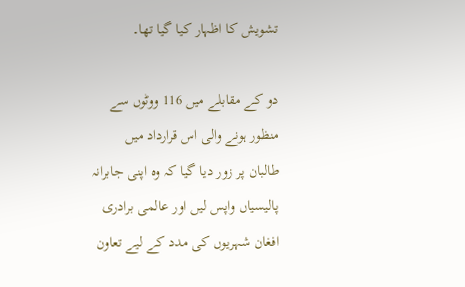تشویش کا اظہار کیا گیا تھا۔

دو کے مقابلے میں 116 ووٹوں سے منظور ہونے والی اس قرارداد میں طالبان پر زور دیا گیا کہ وہ اپنی جابرانہ پالیسیاں واپس لیں اور عالمی برادری افغان شہریوں کی مدد کے لیے تعاون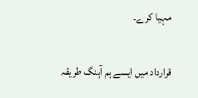مہیا کرے۔

قرارداد میں ایسے ہم آہنگ طریقہ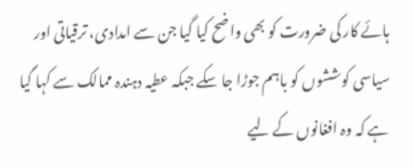ہائے کار کی ضرورت کو بھی واضح کیا گیا جن سے امدادی، ترقیاتی اور سیاسی کوششوں کو باہم جوڑا جا سکے جبکہ عطیہ دہندہ ممالک سے کہا گیا ہے کہ وہ افغانوں کے لیے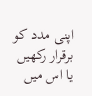اپنی مدد کو برقرار رکھیں یا اس میں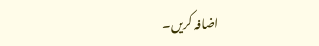اضافہ کریں۔